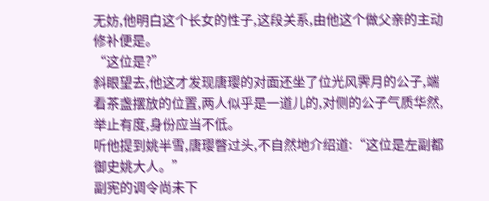无妨,他明白这个长女的性子,这段关系,由他这个做父亲的主动修补便是。
“这位是?”
斜眼望去,他这才发现唐璎的对面还坐了位光风霁月的公子,端看茶盏摆放的位置,两人似乎是一道儿的,对侧的公子气质华然,举止有度,身份应当不低。
听他提到姚半雪,唐璎瞥过头,不自然地介绍道:“这位是左副都御史姚大人。”
副宪的调令尚未下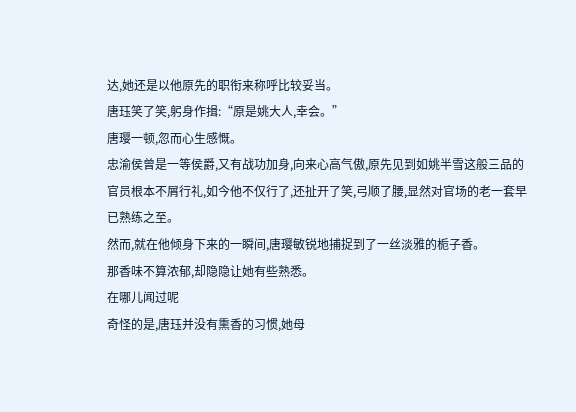达,她还是以他原先的职衔来称呼比较妥当。
唐珏笑了笑,躬身作揖:“原是姚大人,幸会。”
唐璎一顿,忽而心生感慨。
忠渝侯曾是一等侯爵,又有战功加身,向来心高气傲,原先见到如姚半雪这般三品的官员根本不屑行礼,如今他不仅行了,还扯开了笑,弓顺了腰,显然对官场的老一套早已熟练之至。
然而,就在他倾身下来的一瞬间,唐璎敏锐地捕捉到了一丝淡雅的栀子香。
那香味不算浓郁,却隐隐让她有些熟悉。
在哪儿闻过呢
奇怪的是,唐珏并没有熏香的习惯,她母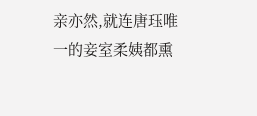亲亦然,就连唐珏唯一的妾室柔姨都熏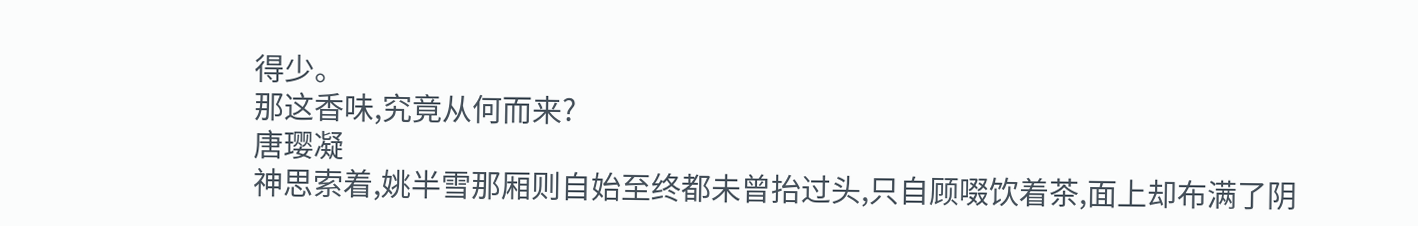得少。
那这香味,究竟从何而来?
唐璎凝
神思索着,姚半雪那厢则自始至终都未曾抬过头,只自顾啜饮着茶,面上却布满了阴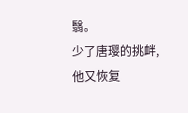翳。
少了唐璎的挑衅,他又恢复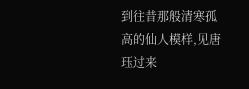到往昔那般清寒孤高的仙人模样,见唐珏过来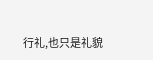行礼,也只是礼貌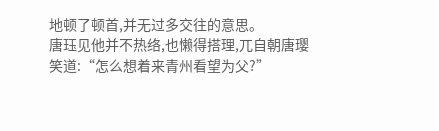地顿了顿首,并无过多交往的意思。
唐珏见他并不热络,也懒得搭理,兀自朝唐璎笑道:“怎么想着来青州看望为父?”